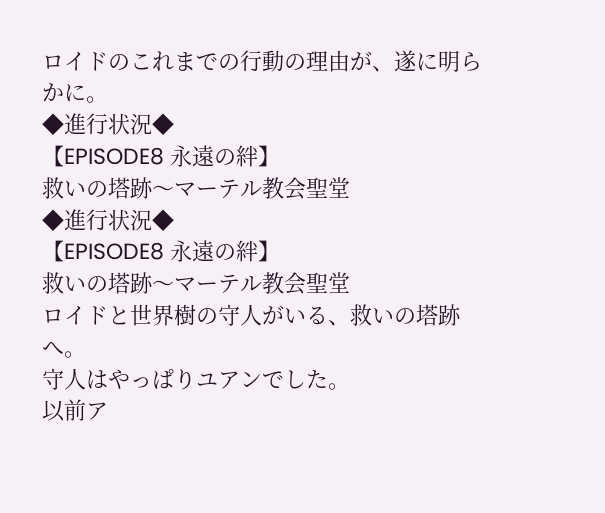ロイドのこれまでの行動の理由が、遂に明らかに。
◆進行状況◆
【EPISODE8 永遠の絆】
救いの塔跡〜マーテル教会聖堂
◆進行状況◆
【EPISODE8 永遠の絆】
救いの塔跡〜マーテル教会聖堂
ロイドと世界樹の守人がいる、救いの塔跡へ。
守人はやっぱりユアンでした。
以前ア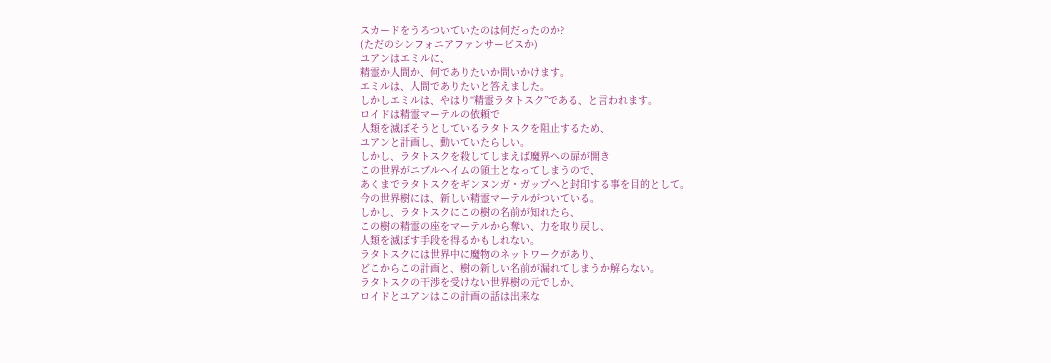スカードをうろついていたのは何だったのか?
(ただのシンフォニアファンサービスか)
ユアンはエミルに、
精霊か人間か、何でありたいか問いかけます。
エミルは、人間でありたいと答えました。
しかしエミルは、やはり“精霊ラタトスク”である、と言われます。
ロイドは精霊マーテルの依頼で
人類を滅ぼそうとしているラタトスクを阻止するため、
ユアンと計画し、動いていたらしい。
しかし、ラタトスクを殺してしまえば魔界への扉が開き
この世界がニブルヘイムの領土となってしまうので、
あくまでラタトスクをギンヌンガ・ガップへと封印する事を目的として。
今の世界樹には、新しい精霊マーテルがついている。
しかし、ラタトスクにこの樹の名前が知れたら、
この樹の精霊の座をマーテルから奪い、力を取り戻し、
人類を滅ぼす手段を得るかもしれない。
ラタトスクには世界中に魔物のネットワークがあり、
どこからこの計画と、樹の新しい名前が漏れてしまうか解らない。
ラタトスクの干渉を受けない世界樹の元でしか、
ロイドとユアンはこの計画の話は出来な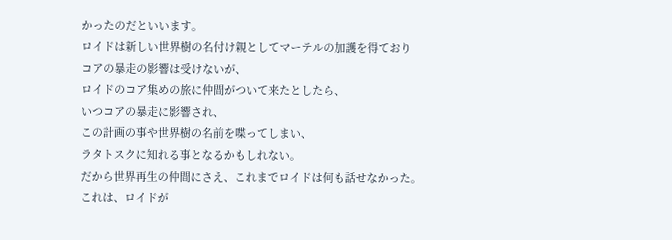かったのだといいます。
ロイドは新しい世界樹の名付け親としてマーテルの加護を得ており
コアの暴走の影響は受けないが、
ロイドのコア集めの旅に仲間がついて来たとしたら、
いつコアの暴走に影響され、
この計画の事や世界樹の名前を喋ってしまい、
ラタトスクに知れる事となるかもしれない。
だから世界再生の仲間にさえ、これまでロイドは何も話せなかった。
これは、ロイドが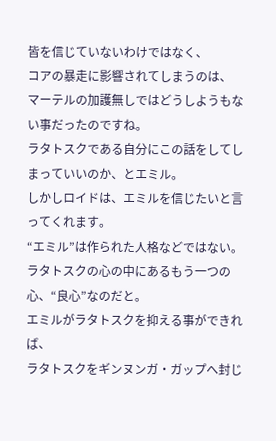皆を信じていないわけではなく、
コアの暴走に影響されてしまうのは、
マーテルの加護無しではどうしようもない事だったのですね。
ラタトスクである自分にこの話をしてしまっていいのか、とエミル。
しかしロイドは、エミルを信じたいと言ってくれます。
“エミル”は作られた人格などではない。
ラタトスクの心の中にあるもう一つの心、“良心”なのだと。
エミルがラタトスクを抑える事ができれば、
ラタトスクをギンヌンガ・ガップへ封じ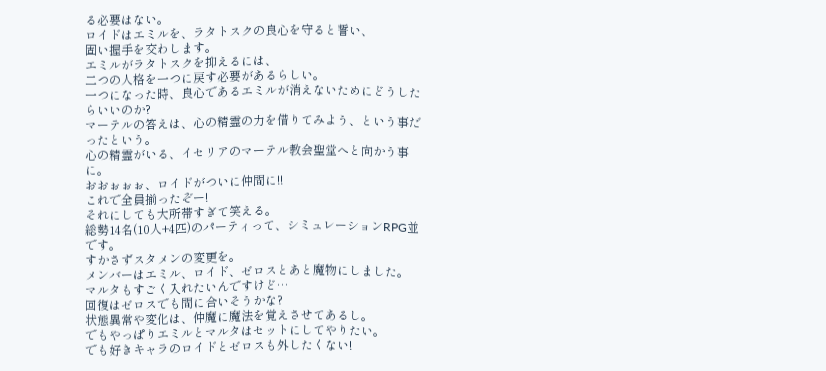る必要はない。
ロイドはエミルを、ラタトスクの良心を守ると誓い、
固い握手を交わします。
エミルがラタトスクを抑えるには、
二つの人格を一つに戻す必要があるらしい。
一つになった時、良心であるエミルが消えないためにどうしたらいいのか?
マーテルの答えは、心の精霊の力を借りてみよう、という事だったという。
心の精霊がいる、イセリアのマーテル教会聖堂へと向かう事に。
おおぉぉぉ、ロイドがついに仲間に!!
これで全員揃ったぞー!
それにしても大所帯すぎて笑える。
総勢14名(10人+4匹)のパーティって、シミュレーションRPG並です。
すかさずスタメンの変更を。
メンバーはエミル、ロイド、ゼロスとあと魔物にしました。
マルタもすごく入れたいんですけど…
回復はゼロスでも間に合いそうかな?
状態異常や変化は、仲魔に魔法を覚えさせてあるし。
でもやっぱりエミルとマルタはセットにしてやりたい。
でも好きキャラのロイドとゼロスも外したくない!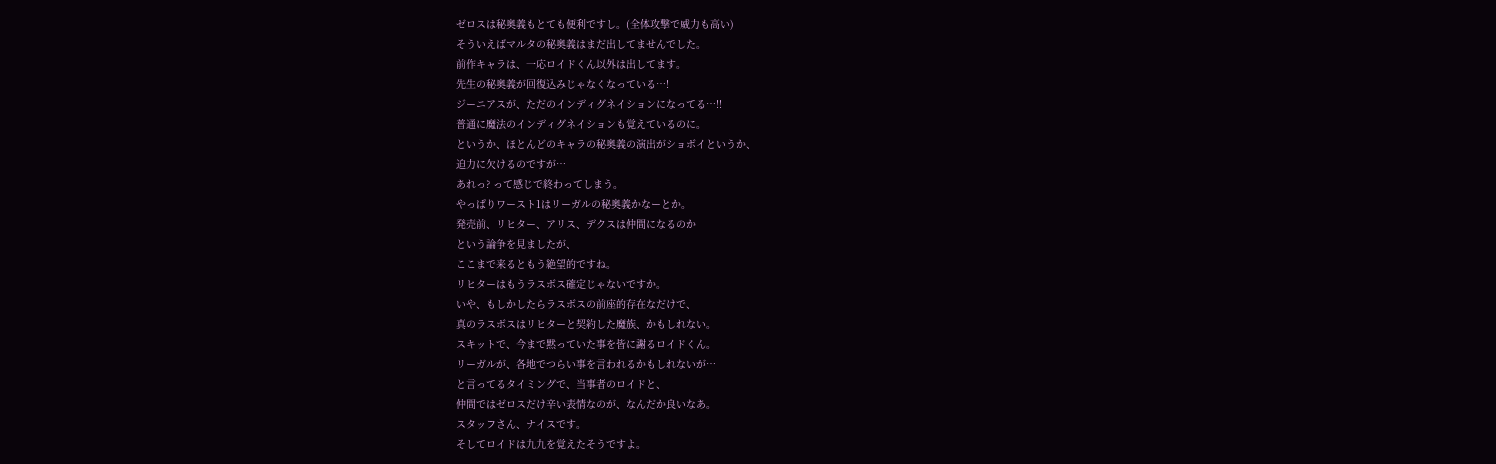ゼロスは秘奥義もとても便利ですし。(全体攻撃で威力も高い)
そういえばマルタの秘奥義はまだ出してませんでした。
前作キャラは、一応ロイドくん以外は出してます。
先生の秘奥義が回復込みじゃなくなっている…!
ジーニアスが、ただのインディグネイションになってる…!!
普通に魔法のインディグネイションも覚えているのに。
というか、ほとんどのキャラの秘奥義の演出がショボイというか、
迫力に欠けるのですが…
あれっ? って感じで終わってしまう。
やっぱりワースト1はリーガルの秘奥義かなーとか。
発売前、リヒター、アリス、デクスは仲間になるのか
という論争を見ましたが、
ここまで来るともう絶望的ですね。
リヒターはもうラスボス確定じゃないですか。
いや、もしかしたらラスボスの前座的存在なだけで、
真のラスボスはリヒターと契約した魔族、かもしれない。
スキットで、今まで黙っていた事を皆に謝るロイドくん。
リーガルが、各地でつらい事を言われるかもしれないが…
と言ってるタイミングで、当事者のロイドと、
仲間ではゼロスだけ辛い表情なのが、なんだか良いなあ。
スタッフさん、ナイスです。
そしてロイドは九九を覚えたそうですよ。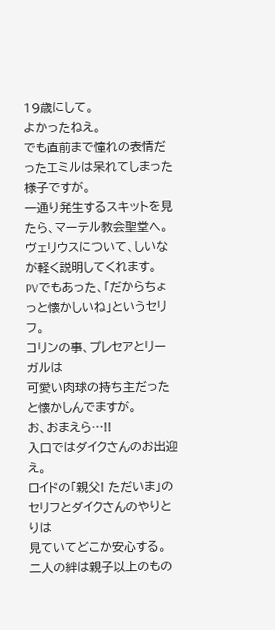19歳にして。
よかったねえ。
でも直前まで憧れの表情だったエミルは呆れてしまった様子ですが。
一通り発生するスキットを見たら、マーテル教会聖堂へ。
ヴェリウスについて、しいなが軽く説明してくれます。
PVでもあった、「だからちょっと懐かしいね」というセリフ。
コリンの事、プレセアとリーガルは
可愛い肉球の持ち主だったと懐かしんでますが。
お、おまえら…!!
入口ではダイクさんのお出迎え。
ロイドの「親父! ただいま」のセリフとダイクさんのやりとりは
見ていてどこか安心する。
二人の絆は親子以上のもの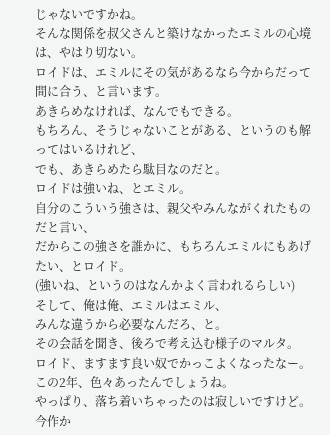じゃないですかね。
そんな関係を叔父さんと築けなかったエミルの心境は、やはり切ない。
ロイドは、エミルにその気があるなら今からだって間に合う、と言います。
あきらめなければ、なんでもできる。
もちろん、そうじゃないことがある、というのも解ってはいるけれど、
でも、あきらめたら駄目なのだと。
ロイドは強いね、とエミル。
自分のこういう強さは、親父やみんながくれたものだと言い、
だからこの強さを誰かに、もちろんエミルにもあげたい、とロイド。
(強いね、というのはなんかよく言われるらしい)
そして、俺は俺、エミルはエミル、
みんな違うから必要なんだろ、と。
その会話を聞き、後ろで考え込む様子のマルタ。
ロイド、ますます良い奴でかっこよくなったなー。
この2年、色々あったんでしょうね。
やっぱり、落ち着いちゃったのは寂しいですけど。
今作か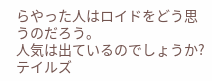らやった人はロイドをどう思うのだろう。
人気は出ているのでしょうか?
テイルズ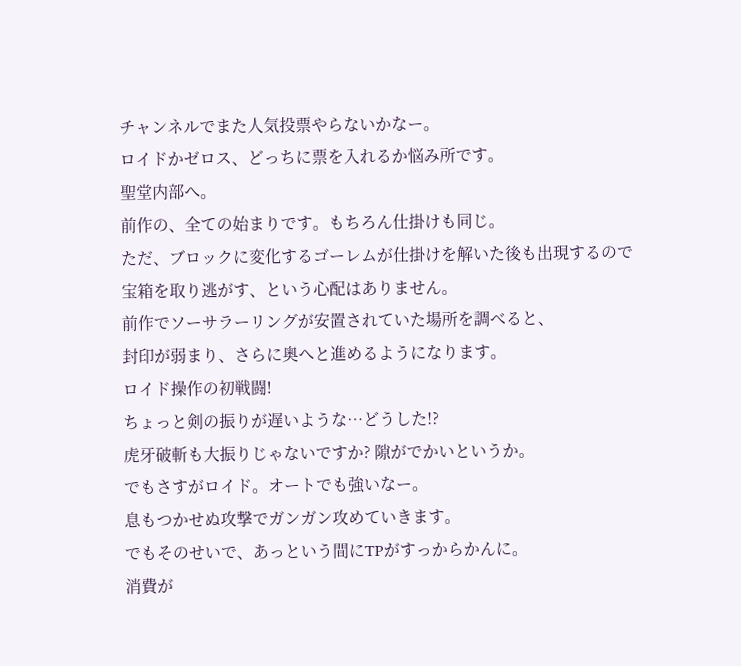チャンネルでまた人気投票やらないかなー。
ロイドかゼロス、どっちに票を入れるか悩み所です。
聖堂内部へ。
前作の、全ての始まりです。もちろん仕掛けも同じ。
ただ、ブロックに変化するゴーレムが仕掛けを解いた後も出現するので
宝箱を取り逃がす、という心配はありません。
前作でソーサラーリングが安置されていた場所を調べると、
封印が弱まり、さらに奥へと進めるようになります。
ロイド操作の初戦闘!
ちょっと剣の振りが遅いような…どうした!?
虎牙破斬も大振りじゃないですか? 隙がでかいというか。
でもさすがロイド。オートでも強いなー。
息もつかせぬ攻撃でガンガン攻めていきます。
でもそのせいで、あっという間にTPがすっからかんに。
消費が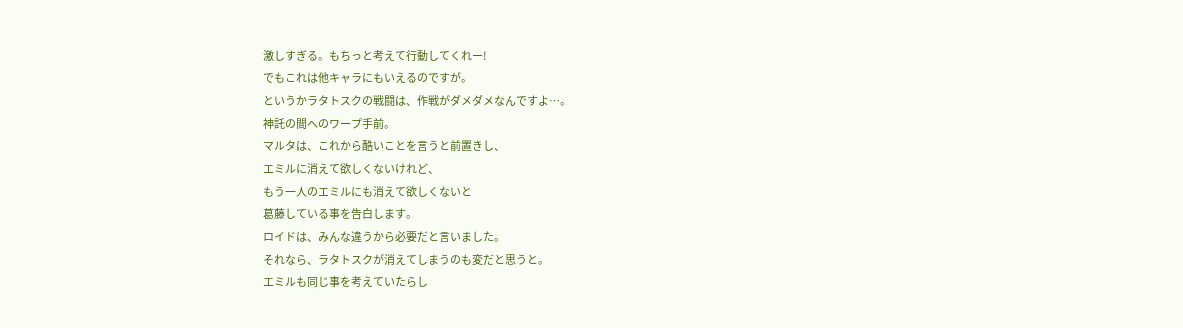激しすぎる。もちっと考えて行動してくれー!
でもこれは他キャラにもいえるのですが。
というかラタトスクの戦闘は、作戦がダメダメなんですよ…。
神託の間へのワープ手前。
マルタは、これから酷いことを言うと前置きし、
エミルに消えて欲しくないけれど、
もう一人のエミルにも消えて欲しくないと
葛藤している事を告白します。
ロイドは、みんな違うから必要だと言いました。
それなら、ラタトスクが消えてしまうのも変だと思うと。
エミルも同じ事を考えていたらし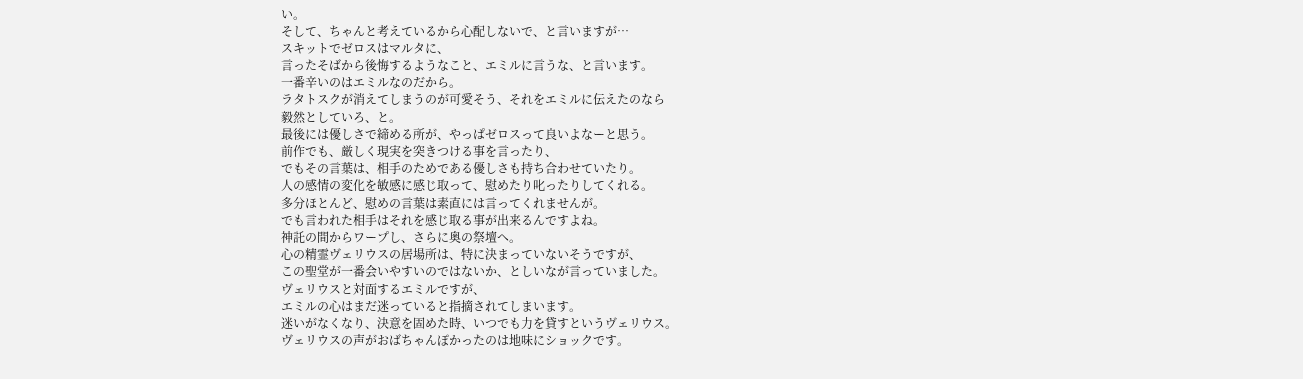い。
そして、ちゃんと考えているから心配しないで、と言いますが…
スキットでゼロスはマルタに、
言ったそばから後悔するようなこと、エミルに言うな、と言います。
一番辛いのはエミルなのだから。
ラタトスクが消えてしまうのが可愛そう、それをエミルに伝えたのなら
毅然としていろ、と。
最後には優しさで締める所が、やっぱゼロスって良いよなーと思う。
前作でも、厳しく現実を突きつける事を言ったり、
でもその言葉は、相手のためである優しさも持ち合わせていたり。
人の感情の変化を敏感に感じ取って、慰めたり叱ったりしてくれる。
多分ほとんど、慰めの言葉は素直には言ってくれませんが。
でも言われた相手はそれを感じ取る事が出来るんですよね。
神託の間からワープし、さらに奥の祭壇へ。
心の精霊ヴェリウスの居場所は、特に決まっていないそうですが、
この聖堂が一番会いやすいのではないか、としいなが言っていました。
ヴェリウスと対面するエミルですが、
エミルの心はまだ迷っていると指摘されてしまいます。
迷いがなくなり、決意を固めた時、いつでも力を貸すというヴェリウス。
ヴェリウスの声がおばちゃんぽかったのは地味にショックです。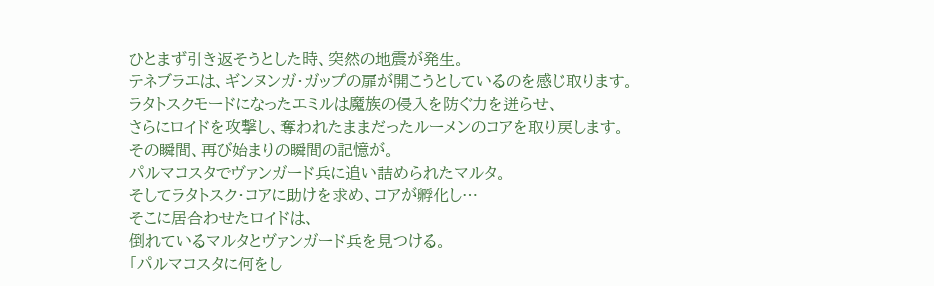ひとまず引き返そうとした時、突然の地震が発生。
テネブラエは、ギンヌンガ・ガップの扉が開こうとしているのを感じ取ります。
ラタトスクモードになったエミルは魔族の侵入を防ぐ力を迸らせ、
さらにロイドを攻撃し、奪われたままだったルーメンのコアを取り戻します。
その瞬間、再び始まりの瞬間の記憶が。
パルマコスタでヴァンガード兵に追い詰められたマルタ。
そしてラタトスク・コアに助けを求め、コアが孵化し…
そこに居合わせたロイドは、
倒れているマルタとヴァンガード兵を見つける。
「パルマコスタに何をし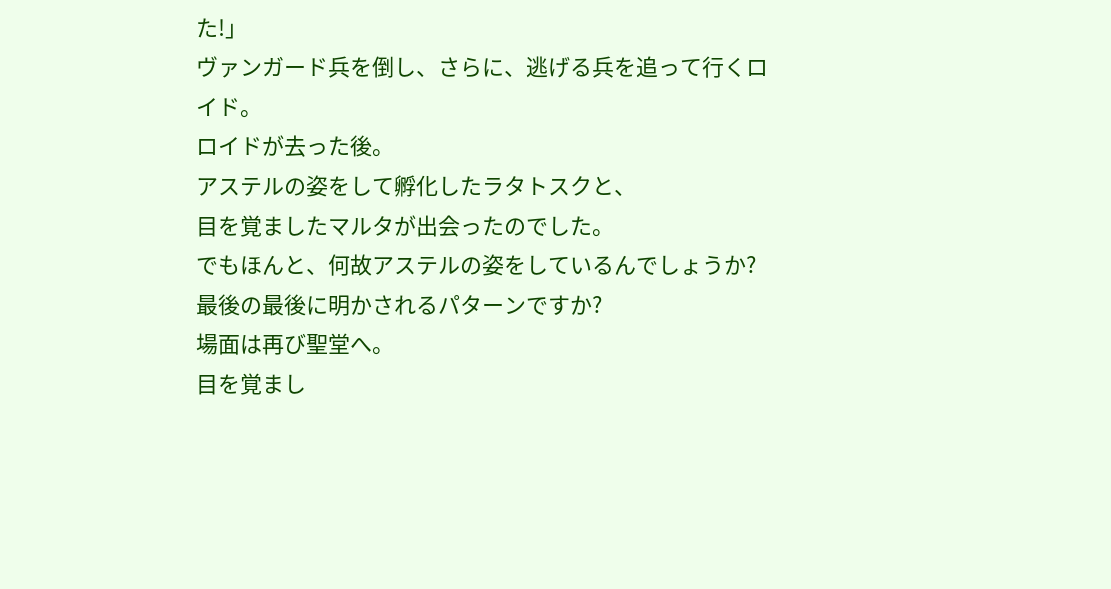た!」
ヴァンガード兵を倒し、さらに、逃げる兵を追って行くロイド。
ロイドが去った後。
アステルの姿をして孵化したラタトスクと、
目を覚ましたマルタが出会ったのでした。
でもほんと、何故アステルの姿をしているんでしょうか?
最後の最後に明かされるパターンですか?
場面は再び聖堂へ。
目を覚まし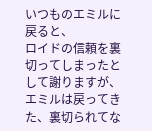いつものエミルに戻ると、
ロイドの信頼を裏切ってしまったとして謝りますが、
エミルは戻ってきた、裏切られてな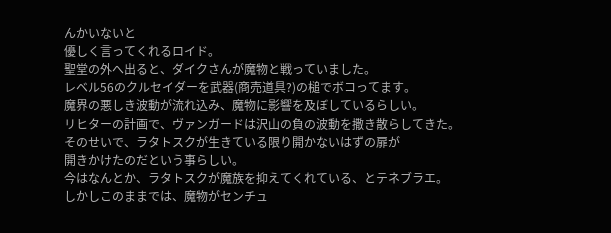んかいないと
優しく言ってくれるロイド。
聖堂の外へ出ると、ダイクさんが魔物と戦っていました。
レベル56のクルセイダーを武器(商売道具?)の槌でボコってます。
魔界の悪しき波動が流れ込み、魔物に影響を及ぼしているらしい。
リヒターの計画で、ヴァンガードは沢山の負の波動を撒き散らしてきた。
そのせいで、ラタトスクが生きている限り開かないはずの扉が
開きかけたのだという事らしい。
今はなんとか、ラタトスクが魔族を抑えてくれている、とテネブラエ。
しかしこのままでは、魔物がセンチュ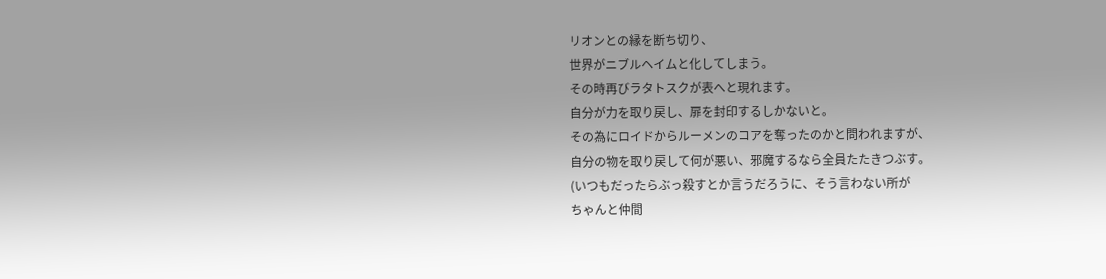リオンとの縁を断ち切り、
世界がニブルヘイムと化してしまう。
その時再びラタトスクが表へと現れます。
自分が力を取り戻し、扉を封印するしかないと。
その為にロイドからルーメンのコアを奪ったのかと問われますが、
自分の物を取り戻して何が悪い、邪魔するなら全員たたきつぶす。
(いつもだったらぶっ殺すとか言うだろうに、そう言わない所が
ちゃんと仲間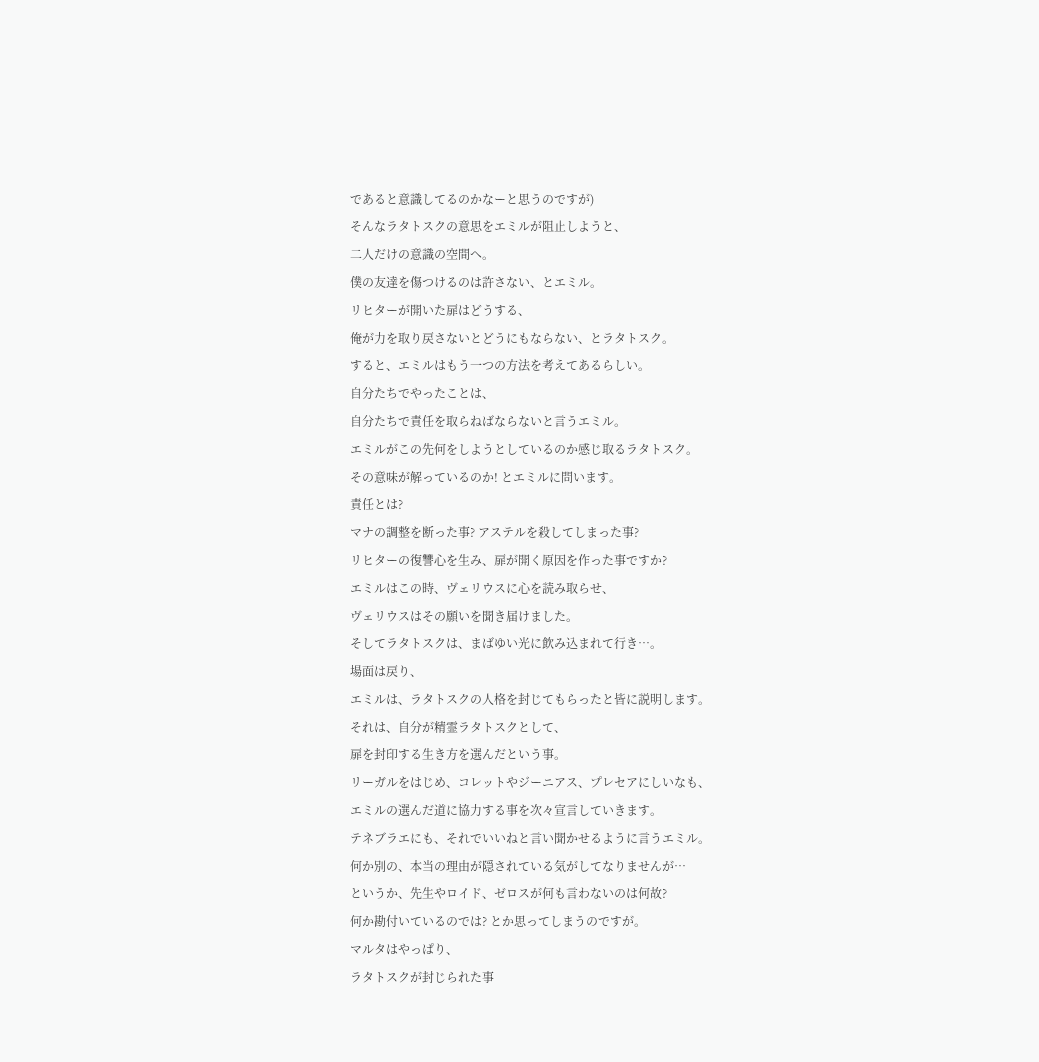であると意識してるのかなーと思うのですが)
そんなラタトスクの意思をエミルが阻止しようと、
二人だけの意識の空間へ。
僕の友達を傷つけるのは許さない、とエミル。
リヒターが開いた扉はどうする、
俺が力を取り戻さないとどうにもならない、とラタトスク。
すると、エミルはもう一つの方法を考えてあるらしい。
自分たちでやったことは、
自分たちで責任を取らねばならないと言うエミル。
エミルがこの先何をしようとしているのか感じ取るラタトスク。
その意味が解っているのか! とエミルに問います。
責任とは?
マナの調整を断った事? アステルを殺してしまった事?
リヒターの復讐心を生み、扉が開く原因を作った事ですか?
エミルはこの時、ヴェリウスに心を読み取らせ、
ヴェリウスはその願いを聞き届けました。
そしてラタトスクは、まばゆい光に飲み込まれて行き…。
場面は戻り、
エミルは、ラタトスクの人格を封じてもらったと皆に説明します。
それは、自分が精霊ラタトスクとして、
扉を封印する生き方を選んだという事。
リーガルをはじめ、コレットやジーニアス、プレセアにしいなも、
エミルの選んだ道に協力する事を次々宣言していきます。
テネブラエにも、それでいいねと言い聞かせるように言うエミル。
何か別の、本当の理由が隠されている気がしてなりませんが…
というか、先生やロイド、ゼロスが何も言わないのは何故?
何か勘付いているのでは? とか思ってしまうのですが。
マルタはやっぱり、
ラタトスクが封じられた事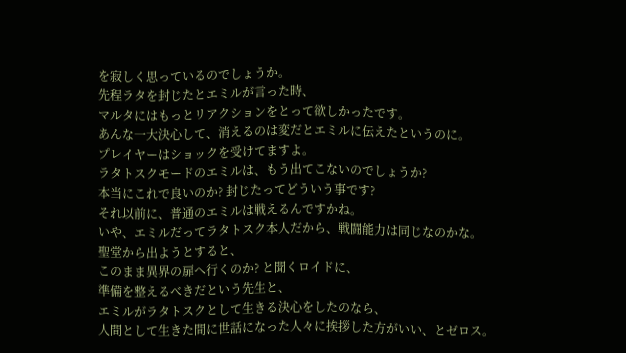を寂しく思っているのでしょうか。
先程ラタを封じたとエミルが言った時、
マルタにはもっとリアクションをとって欲しかったです。
あんな一大決心して、消えるのは変だとエミルに伝えたというのに。
プレイヤーはショックを受けてますよ。
ラタトスクモードのエミルは、もう出てこないのでしょうか?
本当にこれで良いのか? 封じたってどういう事です?
それ以前に、普通のエミルは戦えるんですかね。
いや、エミルだってラタトスク本人だから、戦闘能力は同じなのかな。
聖堂から出ようとすると、
このまま異界の扉へ行くのか? と聞くロイドに、
準備を整えるべきだという先生と、
エミルがラタトスクとして生きる決心をしたのなら、
人間として生きた間に世話になった人々に挨拶した方がいい、とゼロス。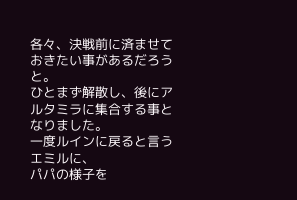各々、決戦前に済ませておきたい事があるだろうと。
ひとまず解散し、後にアルタミラに集合する事となりました。
一度ルインに戻ると言うエミルに、
パパの様子を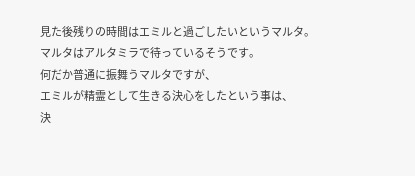見た後残りの時間はエミルと過ごしたいというマルタ。
マルタはアルタミラで待っているそうです。
何だか普通に振舞うマルタですが、
エミルが精霊として生きる決心をしたという事は、
決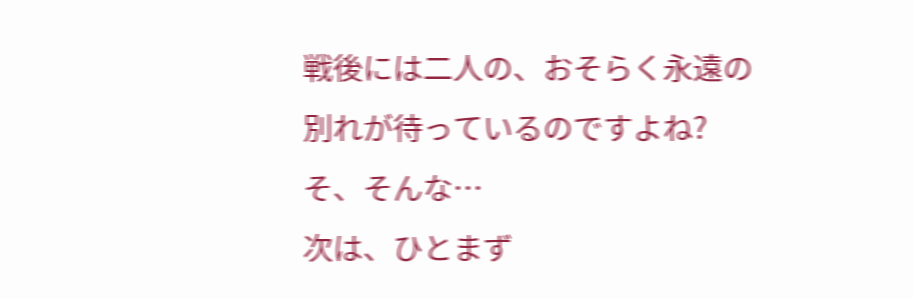戦後には二人の、おそらく永遠の別れが待っているのですよね?
そ、そんな…
次は、ひとまず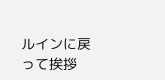ルインに戻って挨拶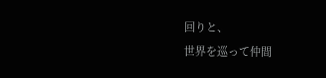回りと、
世界を巡って仲間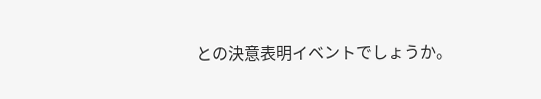との決意表明イベントでしょうか。